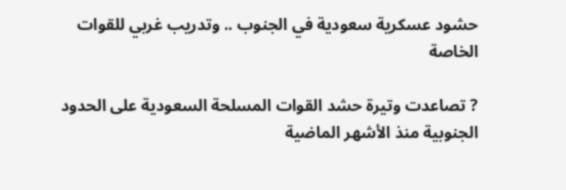حشود عسكرية سعودية في الجنوب .. وتدريب غربي للقوات الخاصة

? تصاعدت وتيرة حشد القوات المسلحة السعودية على الحدود الجنوبية منذ الأشهر الماضية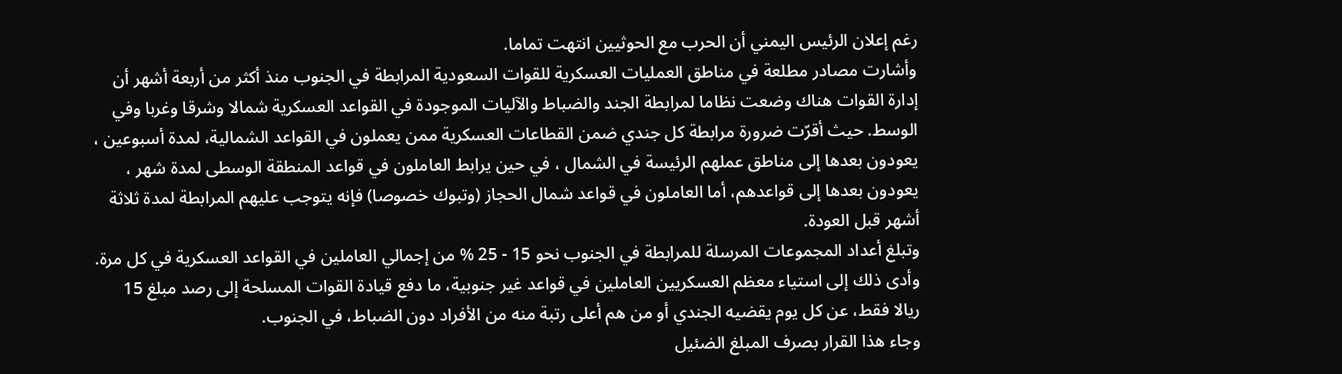رغم إعلان الرئيس اليمني أن الحرب مع الحوثيين انتهت تماما.
وأشارت مصادر مطلعة في مناطق العمليات العسكرية للقوات السعودية المرابطة في الجنوب منذ أكثر من أربعة أشهر أن إدارة القوات هناك وضعت نظاما لمرابطة الجند والضباط والآليات الموجودة في القواعد العسكرية شمالا وشرقا وغربا وفي الوسط. حيث أقرّت ضرورة مرابطة كل جندي ضمن القطاعات العسكرية ممن يعملون في القواعد الشمالية، لمدة أسبوعين ، يعودون بعدها إلى مناطق عملهم الرئيسة في الشمال ، في حين يرابط العاملون في قواعد المنطقة الوسطى لمدة شهر ، يعودون بعدها إلى قواعدهم، أما العاملون في قواعد شمال الحجاز (وتبوك خصوصا) فإنه يتوجب عليهم المرابطة لمدة ثلاثة أشهر قبل العودة.
وتبلغ أعداد المجموعات المرسلة للمرابطة في الجنوب نحو 15 - 25 % من إجمالي العاملين في القواعد العسكرية في كل مرة.
وأدى ذلك إلى استياء معظم العسكريين العاملين في قواعد غير جنوبية، ما دفع قيادة القوات المسلحة إلى رصد مبلغ 15 ريالا فقط، عن كل يوم يقضيه الجندي أو من هم أعلى رتبة منه من الأفراد دون الضباط، في الجنوب.
وجاء هذا القرار بصرف المبلغ الضئيل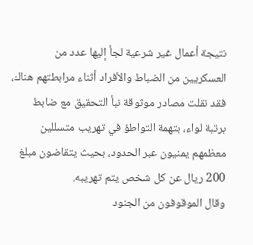نتيجة أعمال غير شرعية لجأ إليها عدد من العسكريين من الضباط والأفراد أثناء مرابطتهم هناك، فقد نقلت مصادر موثوقة نبأ التحقيق مع ضابط برتبة لواء، بتهمة التواطؤ في تهريب متسللين معظمهم يمنيون عبر الحدود، بحيث يتقاضون مبلغ 200 ريال عن كل شخص يتم تهريبه.
وقال الموقوفون من الجنود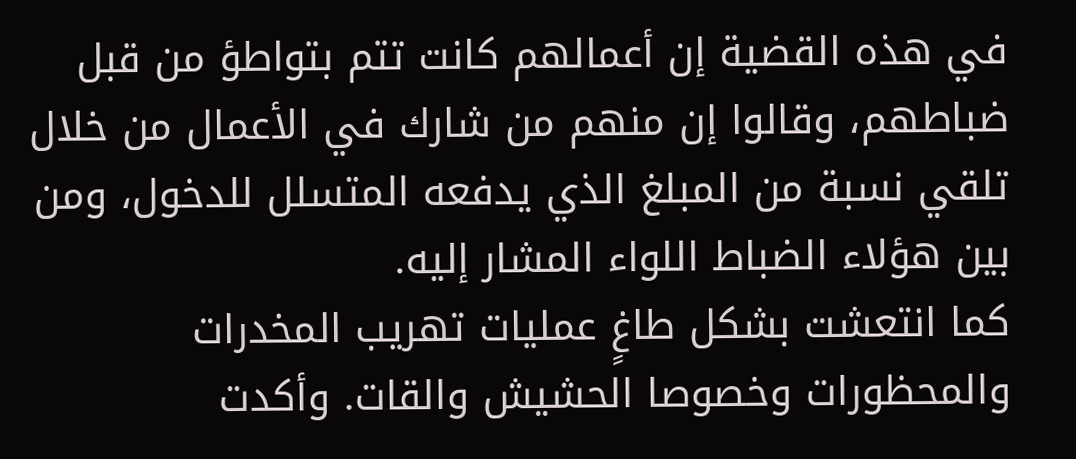في هذه القضية إن أعمالهم كانت تتم بتواطؤ من قبل ضباطهم، وقالوا إن منهم من شارك في الأعمال من خلال تلقي نسبة من المبلغ الذي يدفعه المتسلل للدخول، ومن بين هؤلاء الضباط اللواء المشار إليه.
كما انتعشت بشكل طاغٍ عمليات تهريب المخدرات والمحظورات وخصوصا الحشيش والقات. وأكدت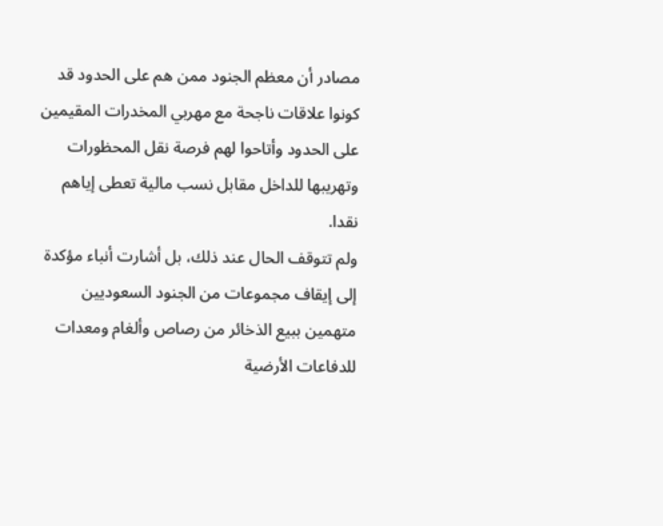مصادر أن معظم الجنود ممن هم على الحدود قد كونوا علاقات ناجحة مع مهربي المخدرات المقيمين على الحدود وأتاحوا لهم فرصة نقل المحظورات وتهريبها للداخل مقابل نسب مالية تعطى إياهم نقدا.
ولم تتوقف الحال عند ذلك، بل أشارت أنباء مؤكدة إلى إيقاف مجموعات من الجنود السعوديين متهمين ببيع الذخائر من رصاص وألغام ومعدات للدفاعات الأرضية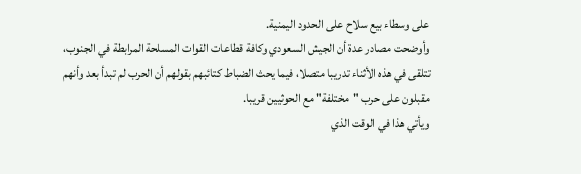على وسطاء بيع سلاح على الحدود اليمنية.
وأوضحت مصادر عدة أن الجيش السعودي وكافة قطاعات القوات المسلحة المرابطة في الجنوب، تتلقى في هذه الأثناء تدريبا متصلا، فيما يحث الضباط كتائبهم بقولهم أن الحرب لم تبدأ بعد وأنهم مقبلون على حرب "مختلفة" مع الحوثيين قريبا.
ويأتي هذا في الوقت الذي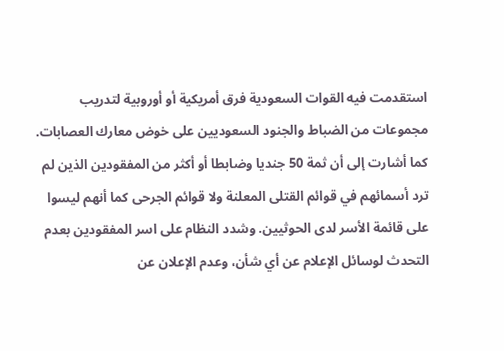استقدمت فيه القوات السعودية فرق أمريكية أو أوروبية لتدريب مجموعات من الضباط والجنود السعوديين على خوض معارك العصابات.
كما أشارت إلى أن ثمة 50 جنديا وضابطا أو أكثر من المفقودين الذين لم ترد أسمائهم في قوائم القتلى المعلنة ولا قوائم الجرحى كما أنهم ليسوا على قائمة الأسر لدى الحوثيين. وشدد النظام على اسر المفقودين بعدم التحدث لوسائل الإعلام عن أي شأن، وعدم الإعلان عن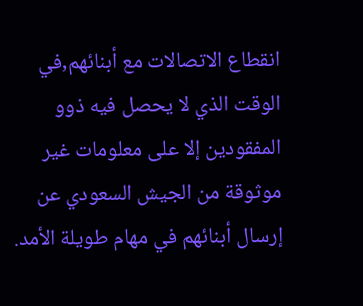انقطاع الاتصالات مع أبنائهم,في الوقت الذي لا يحصل فيه ذوو المفقودين إلا على معلومات غير موثوقة من الجيش السعودي عن إرسال أبنائهم في مهام طويلة الأمد.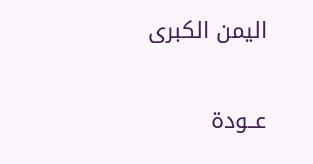اليمن الكبرى

عــودة